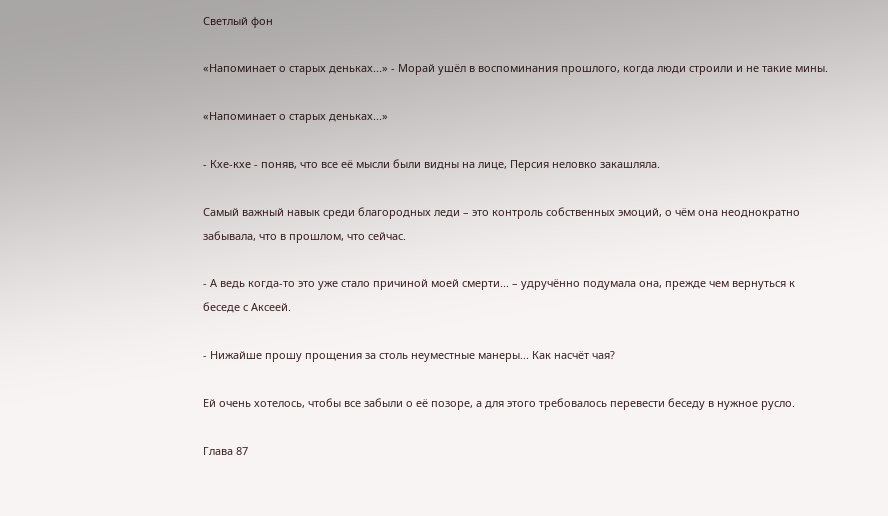Светлый фон

«Напоминает о старых деньках...» - Морай ушёл в воспоминания прошлого, когда люди строили и не такие мины.

«Напоминает о старых деньках...»

- Кхе-кхе - поняв, что все её мысли были видны на лице, Персия неловко закашляла.

Самый важный навык среди благородных леди – это контроль собственных эмоций, о чём она неоднократно забывала, что в прошлом, что сейчас.

- А ведь когда-то это уже стало причиной моей смерти... – удручённо подумала она, прежде чем вернуться к беседе с Аксеей.

- Нижайше прошу прощения за столь неуместные манеры... Как насчёт чая?

Ей очень хотелось, чтобы все забыли о её позоре, а для этого требовалось перевести беседу в нужное русло.

Глава 87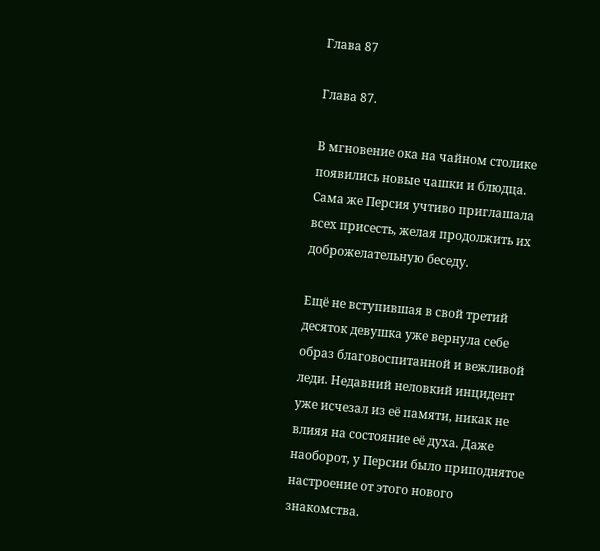Глава 87

Глава 87.

В мгновение ока на чайном столике появились новые чашки и блюдца. Сама же Персия учтиво приглашала всех присесть, желая продолжить их доброжелательную беседу.

Ещё не вступившая в свой третий десяток девушка уже вернула себе образ благовоспитанной и вежливой леди. Недавний неловкий инцидент уже исчезал из её памяти, никак не влияя на состояние её духа. Даже наоборот, у Персии было приподнятое настроение от этого нового знакомства.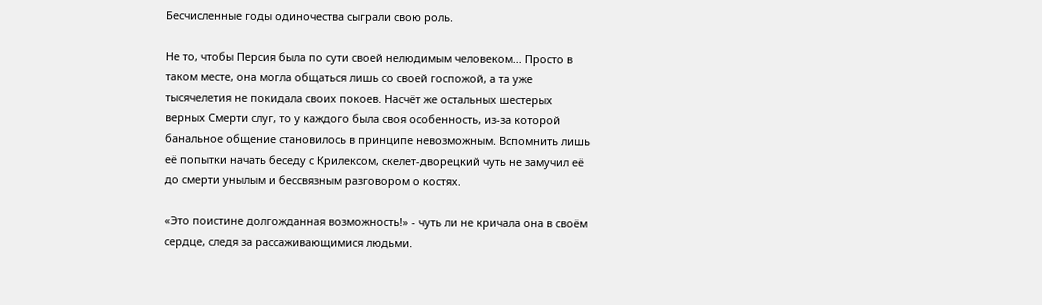Бесчисленные годы одиночества сыграли свою роль.

Не то, чтобы Персия была по сути своей нелюдимым человеком... Просто в таком месте, она могла общаться лишь со своей госпожой, а та уже тысячелетия не покидала своих покоев. Насчёт же остальных шестерых верных Смерти слуг, то у каждого была своя особенность, из-за которой банальное общение становилось в принципе невозможным. Вспомнить лишь её попытки начать беседу с Крилексом, скелет-дворецкий чуть не замучил её до смерти унылым и бессвязным разговором о костях.

«Это поистине долгожданная возможность!» - чуть ли не кричала она в своём сердце, следя за рассаживающимися людьми.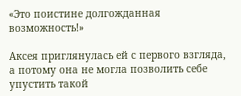«Это поистине долгожданная возможность!»

Аксея приглянулась ей с первого взгляда, а потому она не могла позволить себе упустить такой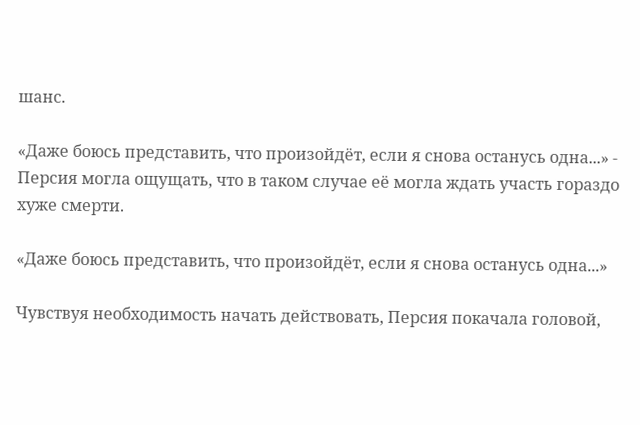шанс.

«Даже боюсь представить, что произойдёт, если я снова останусь одна...» - Персия могла ощущать, что в таком случае её могла ждать участь гораздо хуже смерти.

«Даже боюсь представить, что произойдёт, если я снова останусь одна...»

Чувствуя необходимость начать действовать, Персия покачала головой,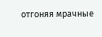отгоняя мрачные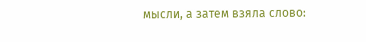мысли, а затем взяла слово: